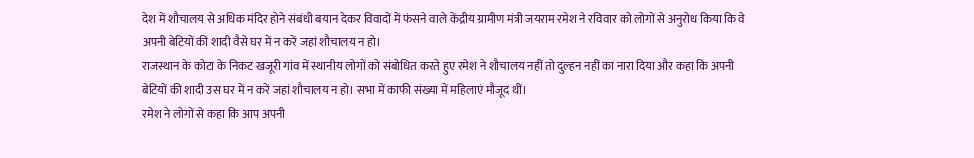देश में शौचालय से अधिक मंदिर होने संबंधी बयान देकर विवादों में फंसने वाले केंद्रीय ग्रामीण मंत्री जयराम रमेश ने रविवार को लोगों से अनुरोध किया कि वे अपनी बेटियों की शादी वैसे घर में न करें जहां शौचालय न हो।
राजस्थान के कोटा के निकट खजूरी गांव में स्थानीय लोगों को संबोधित करते हुए रमेश ने शौचालय नहीं तो दुल्हन नहीं का नारा दिया और कहा कि अपनी बेटियों की शादी उस घर में न करें जहां शौचालय न हो। सभा में काफी संख्या में महिलाएं मौजूद थीं।
रमेश ने लोगों से कहा कि आप अपनी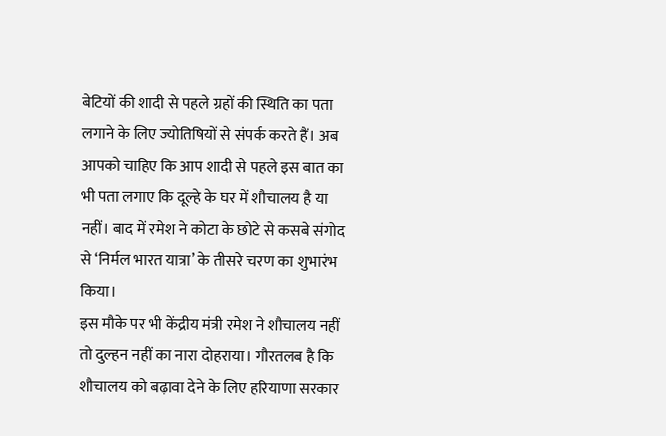बेटियों की शादी से पहले ग्रहों की स्थिति का पता लगाने के लिए ज्योतिषियों से संपर्क करते हैं। अब आपको चाहिए कि आप शादी से पहले इस बात का भी पता लगाए कि दूल्हे के घर में शौचालय है या नहीं। बाद में रमेश ने कोटा के छोटे से कसबे संगोद से ‘निर्मल भारत यात्रा’ के तीसरे चरण का शुभारंभ किया।
इस मौके पर भी केंद्रीय मंत्री रमेश ने शौचालय नहीं तो दुल्हन नहीं का नारा दोहराया। गौरतलब है कि शौचालय को बढ़ावा देने के लिए हरियाणा सरकार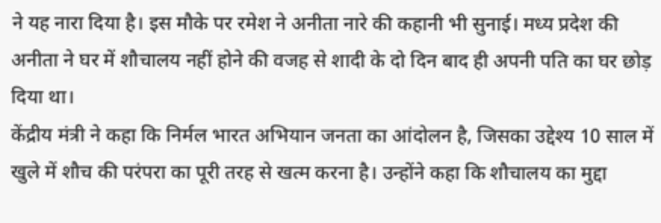ने यह नारा दिया है। इस मौके पर रमेश ने अनीता नारे की कहानी भी सुनाई। मध्य प्रदेश की अनीता ने घर में शौचालय नहीं होने की वजह से शादी के दो दिन बाद ही अपनी पति का घर छोड़ दिया था।
केंद्रीय मंत्री ने कहा कि निर्मल भारत अभियान जनता का आंदोलन है, जिसका उद्देश्य 10 साल में खुले में शौच की परंपरा का पूरी तरह से खत्म करना है। उन्होंने कहा कि शौचालय का मुद्दा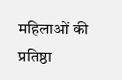महिलाओं की प्रतिष्ठा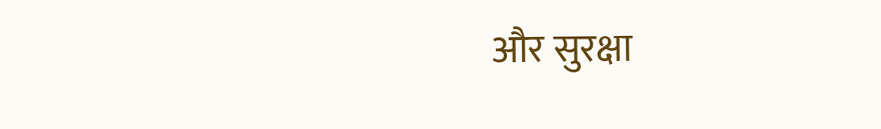और सुरक्षा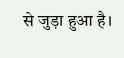से जुड़ा हुआ है।